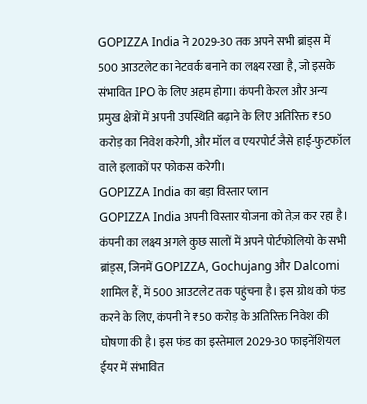GOPIZZA India ने 2029-30 तक अपने सभी ब्रांड्स में 500 आउटलेट का नेटवर्क बनाने का लक्ष्य रखा है, जो इसके संभावित IPO के लिए अहम होगा। कंपनी केरल और अन्य प्रमुख क्षेत्रों में अपनी उपस्थिति बढ़ाने के लिए अतिरिक्त ₹50 करोड़ का निवेश करेगी, और मॉल व एयरपोर्ट जैसे हाई-फुटफॉल वाले इलाकों पर फोकस करेगी।
GOPIZZA India का बड़ा विस्तार प्लान
GOPIZZA India अपनी विस्तार योजना को तेज़ कर रहा है। कंपनी का लक्ष्य अगले कुछ सालों में अपने पोर्टफोलियो के सभी ब्रांड्स, जिनमें GOPIZZA, Gochujang और Dalcomi शामिल हैं, में 500 आउटलेट तक पहुंचना है। इस ग्रोथ को फंड करने के लिए, कंपनी ने ₹50 करोड़ के अतिरिक्त निवेश की घोषणा की है। इस फंड का इस्तेमाल 2029-30 फाइनेंशियल ईयर में संभावित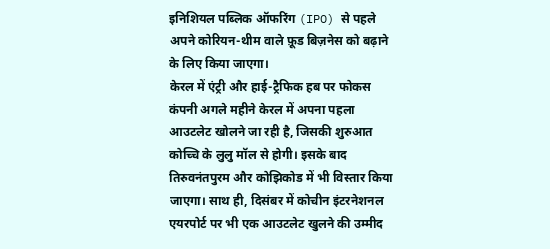इनिशियल पब्लिक ऑफरिंग (IPO) से पहले अपने कोरियन-थीम वाले फ़ूड बिज़नेस को बढ़ाने के लिए किया जाएगा।
केरल में एंट्री और हाई-ट्रैफिक हब पर फोकस
कंपनी अगले महीने केरल में अपना पहला आउटलेट खोलने जा रही है, जिसकी शुरुआत कोच्चि के लुलु मॉल से होगी। इसके बाद तिरुवनंतपुरम और कोझिकोड में भी विस्तार किया जाएगा। साथ ही, दिसंबर में कोचीन इंटरनेशनल एयरपोर्ट पर भी एक आउटलेट खुलने की उम्मीद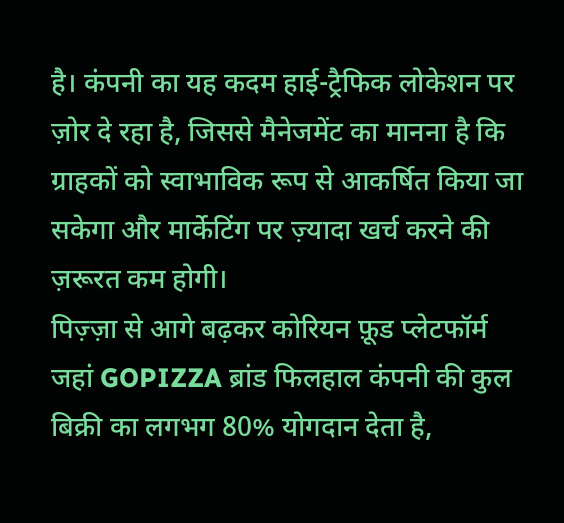है। कंपनी का यह कदम हाई-ट्रैफिक लोकेशन पर ज़ोर दे रहा है, जिससे मैनेजमेंट का मानना है कि ग्राहकों को स्वाभाविक रूप से आकर्षित किया जा सकेगा और मार्केटिंग पर ज़्यादा खर्च करने की ज़रूरत कम होगी।
पिज़्ज़ा से आगे बढ़कर कोरियन फ़ूड प्लेटफॉर्म
जहां GOPIZZA ब्रांड फिलहाल कंपनी की कुल बिक्री का लगभग 80% योगदान देता है,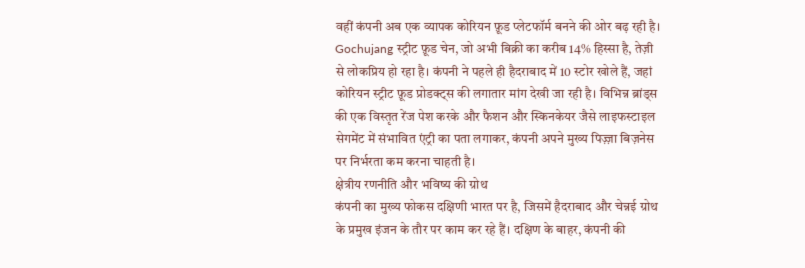वहीं कंपनी अब एक व्यापक कोरियन फ़ूड प्लेटफॉर्म बनने की ओर बढ़ रही है। Gochujang स्ट्रीट फ़ूड चेन, जो अभी बिक्री का करीब 14% हिस्सा है, तेज़ी से लोकप्रिय हो रहा है। कंपनी ने पहले ही हैदराबाद में 10 स्टोर खोले हैं, जहां कोरियन स्ट्रीट फ़ूड प्रोडक्ट्स की लगातार मांग देखी जा रही है। विभिन्न ब्रांड्स की एक विस्तृत रेंज पेश करके और फैशन और स्किनकेयर जैसे लाइफस्टाइल सेगमेंट में संभावित एंट्री का पता लगाकर, कंपनी अपने मुख्य पिज़्ज़ा बिज़नेस पर निर्भरता कम करना चाहती है।
क्षेत्रीय रणनीति और भविष्य की ग्रोथ
कंपनी का मुख्य फोकस दक्षिणी भारत पर है, जिसमें हैदराबाद और चेन्नई ग्रोथ के प्रमुख इंजन के तौर पर काम कर रहे हैं। दक्षिण के बाहर, कंपनी की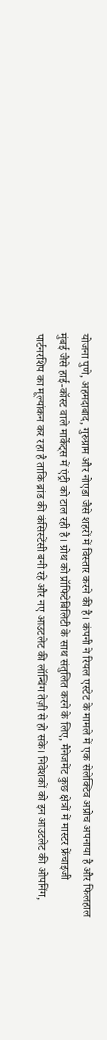योजना पुणे, अहमदाबाद, गुरुग्राम और नोएडा जैसे शहरों में विस्तार करने की है। कंपनी ने रियल एस्टेट के मामले में एक सेलेक्टिव अप्रोच अपनाया है और फिलहाल मुंबई जैसे हाई-कॉस्ट वाले मार्केट्स में एंट्री को टाल रही है। ग्रोथ को प्रॉफिटेबिलिटी के साथ संतुलित करने के लिए, मैनेजमेंट कुछ क्षेत्रों में मास्टर फ्रेंचाइजी पार्टनरशिप का मूल्यांकन कर रहा है ताकि ब्रांड की कंसिस्टेंसी बनी रहे और नए आउटलेट की लॉन्चिंग तेज़ी से हो सके। निवेशकों को इन आउटलेट की ओपनिंग,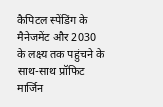कैपिटल स्पेंडिंग के मैनेजमेंट और 2030 के लक्ष्य तक पहुंचने के साथ-साथ प्रॉफिट मार्जिन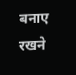बनाए रखने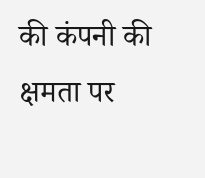की कंपनी की क्षमता पर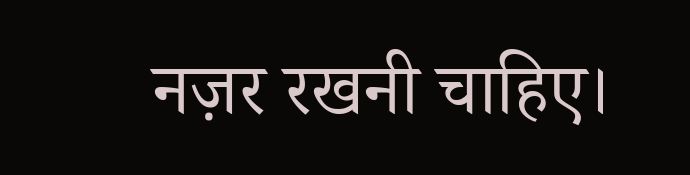नज़र रखनी चाहिए।